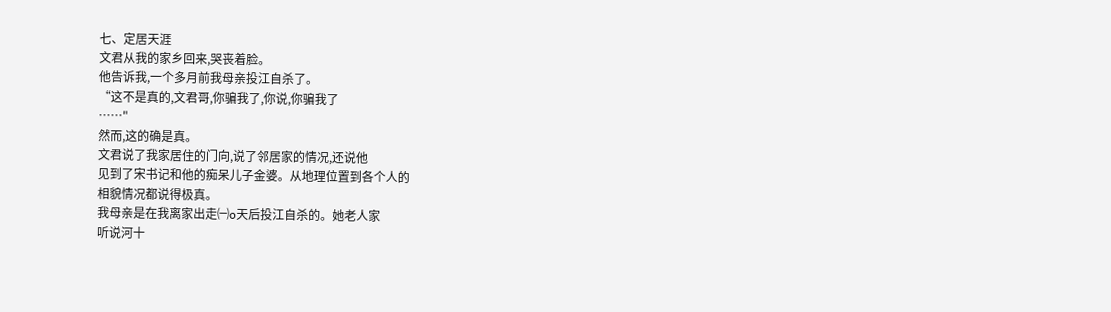七、定居天涯
文君从我的家乡回来,哭丧着脸。
他告诉我,一个多月前我母亲投江自杀了。
“这不是真的,文君哥,你骗我了,你说,你骗我了
……"
然而,这的确是真。
文君说了我家居住的门向,说了邻居家的情况,还说他
见到了宋书记和他的痴呆儿子金婆。从地理位置到各个人的
相貌情况都说得极真。
我母亲是在我离家出走㈠o天后投江自杀的。她老人家
听说河十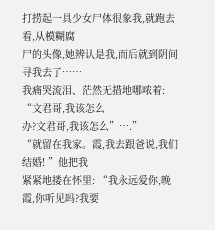打捞起一具少女尸体很象我,就跑去看,从模糊腐
尸的头像,她辨认是我,而后就到阴间寻我去了……
我痛哭流泪、茫然无措地哪哝着: “文君哥,我该怎么
办?文君哥,我该怎么”….”
“就留在我家。霞,我去跟爸说,我们结婚! ”他把我
紧紧地搂在怀里: “我永远爱你,晚霞,你听见吗?我要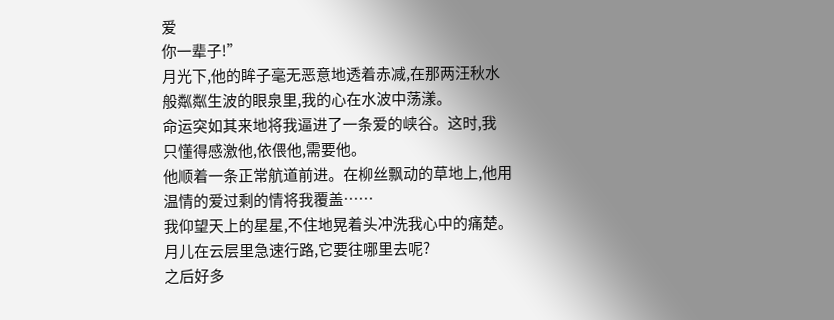爱
你一辈子!”
月光下,他的眸子毫无恶意地透着赤减,在那两汪秋水
般粼粼生波的眼泉里,我的心在水波中荡漾。
命运突如其来地将我逼进了一条爱的峡谷。这时,我
只懂得感激他,依偎他,需要他。
他顺着一条正常航道前进。在柳丝飘动的草地上,他用
温情的爱过剩的情将我覆盖……
我仰望天上的星星,不住地晃着头冲洗我心中的痛楚。
月儿在云层里急速行路,它要往哪里去呢?
之后好多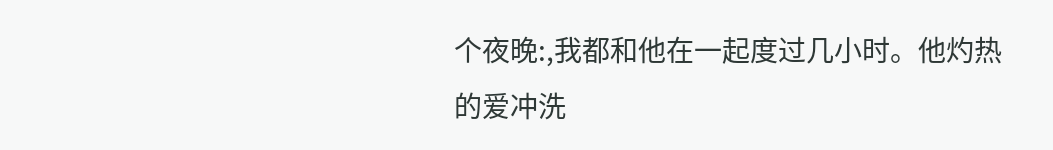个夜晚:,我都和他在一起度过几小时。他灼热
的爱冲洗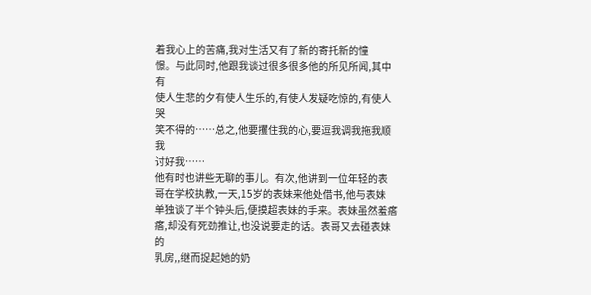着我心上的苦痛,我对生活又有了新的寄托新的憧
憬。与此同时,他跟我谈过很多很多他的所见所闻,其中有
使人生悲的夕有使人生乐的,有使人发疑吃惊的,有使人哭
笑不得的……总之,他要攫住我的心,要逗我调我拖我顺我
讨好我……
他有时也讲些无聊的事儿。有次,他讲到一位年轻的表
哥在学校执教,一天,15岁的表妹来他处借书,他与表妹
单独谈了半个钟头后,便摸超表妹的手来。表妹虽然羞瘩
瘩,却没有死劲推让,也没说要走的话。表哥又去碰表妹的
乳房,,继而捉起她的奶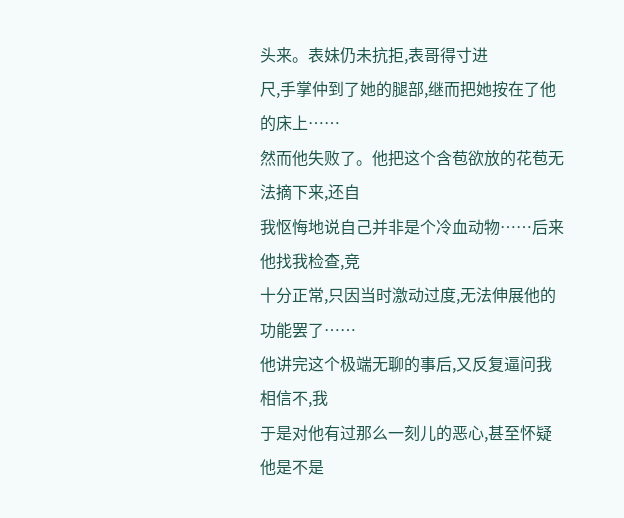头来。表妹仍未抗拒,表哥得寸进
尺,手掌仲到了她的腿部,继而把她按在了他的床上……
然而他失败了。他把这个含苞欲放的花苞无法摘下来,还自
我怄悔地说自己并非是个冷血动物……后来他找我检查,竞
十分正常,只因当时激动过度,无法伸展他的功能罢了……
他讲完这个极端无聊的事后,又反复逼问我相信不,我
于是对他有过那么一刻儿的恶心,甚至怀疑他是不是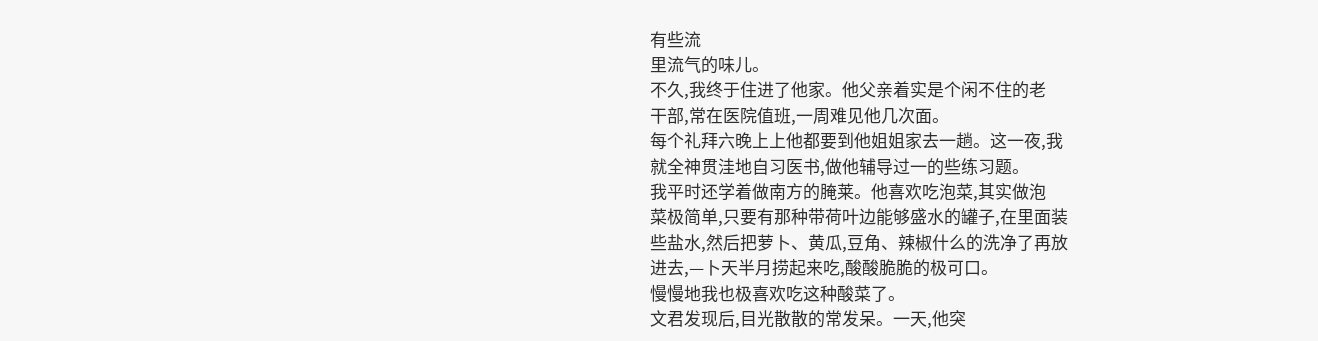有些流
里流气的味儿。
不久,我终于住进了他家。他父亲着实是个闲不住的老
干部,常在医院值班,一周难见他几次面。
每个礼拜六晚上上他都要到他姐姐家去一趟。这一夜,我
就全神贯洼地自习医书,做他辅导过一的些练习题。
我平时还学着做南方的腌莱。他喜欢吃泡菜,其实做泡
菜极简单,只要有那种带荷叶边能够盛水的罐子,在里面装
些盐水,然后把萝卜、黄瓜,豆角、辣椒什么的洗净了再放
进去,—卜天半月捞起来吃,酸酸脆脆的极可口。
慢慢地我也极喜欢吃这种酸菜了。
文君发现后,目光散散的常发呆。一天,他突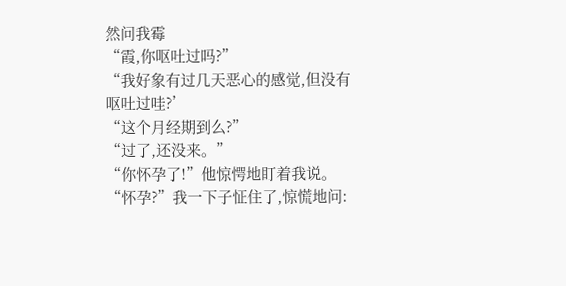然问我霉
“霞,你呕吐过吗?”
“我好象有过几天恶心的感觉,但没有呕吐过哇?’
“这个月经期到么?”
“过了,还没来。”
“你怀孕了!”他惊愕地盯着我说。
“怀孕?”我一下子怔住了,惊慌地问: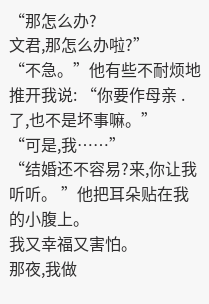“那怎么办?
文君,那怎么办啦?”
“不急。”他有些不耐烦地推开我说: “你要作母亲 .
了,也不是坏事嘛。”
“可是,我……”
“结婚还不容易?来,你让我听听。 ”他把耳朵贴在我
的小腹上。
我又幸福又害怕。
那夜,我做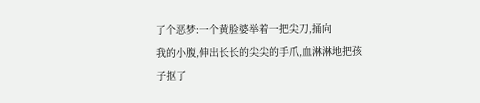了个恶梦:一个黄脸婆举着一把尖刀,捅向
我的小腹,伸出长长的尖尖的手爪,血淋淋地把孩子抠了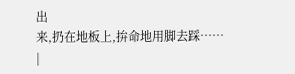出
来,扔在地板上,拚命地用脚去踩……
|